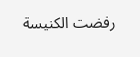رفضت الكنيسة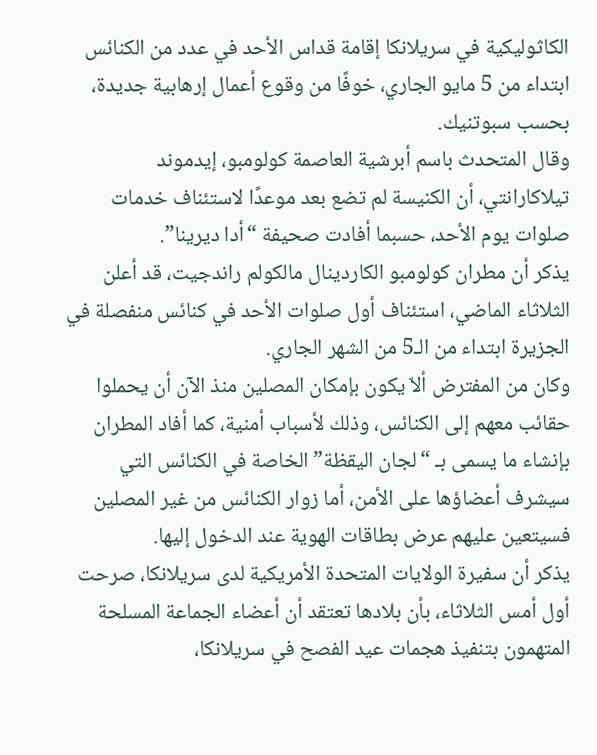الكاثوليكية في سريلانكا إقامة قداس الأحد في عدد من الكنائس ابتداء من 5 مايو الجاري، خوفًا من وقوع أعمال إرهابية جديدة، بحسب سبوتنيك.
وقال المتحدث باسم أبرشية العاصمة كولومبو، إيدموند تيلاكارانتي، أن الكنيسة لم تضع بعد موعدًا لاستئناف خدمات صلوات يوم الأحد، حسبما أفادت صحيفة “أدا ديرينا”.
يذكر أن مطران كولومبو الكاردينال مالكولم راندجيت، قد أعلن الثلاثاء الماضي، استئناف أول صلوات الأحد في كنائس منفصلة في الجزيرة ابتداء من الـ5 من الشهر الجاري.
وكان من المفترض ألاّ يكون بإمكان المصلين منذ الآن أن يحملوا حقائب معهم إلى الكنائس، وذلك لأسباب أمنية، كما أفاد المطران بإنشاء ما يسمى بـ “لجان اليقظة” الخاصة في الكنائس التي سيشرف أعضاؤها على الأمن، أما زوار الكنائس من غير المصلين فسيتعين عليهم عرض بطاقات الهوية عند الدخول إليها.
يذكر أن سفيرة الولايات المتحدة الأمريكية لدى سريلانكا، صرحت أول أمس الثلاثاء، بأن بلادها تعتقد أن أعضاء الجماعة المسلحة المتهمون بتنفيذ هجمات عيد الفصح في سريلانكا،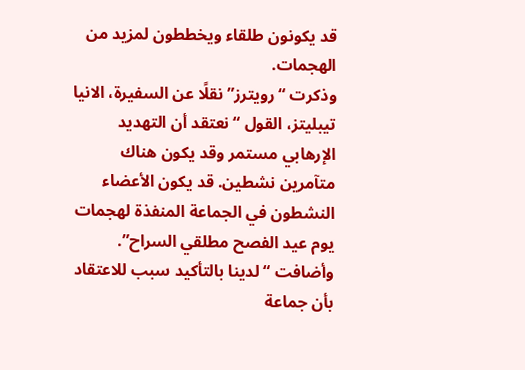قد يكونون طلقاء ويخططون لمزيد من الهجمات.
وذكرت “رويترز” نقلًا عن السفيرة، الانيا تيبليتز، القول “نعتقد أن التهديد الإرهابي مستمر وقد يكون هناك متآمرين نشطين. قد يكون الأعضاء النشطون في الجماعة المنفذة لهجمات يوم عيد الفصح مطلقي السراح”.
وأضافت “لدينا بالتأكيد سبب للاعتقاد بأن جماعة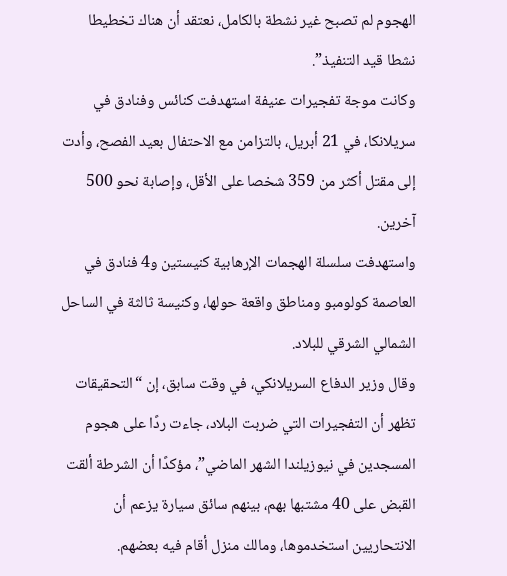الهجوم لم تصبح غير نشطة بالكامل، نعتقد أن هناك تخطيطا نشطا قيد التنفيذ”.
وكانت موجة تفجيرات عنيفة استهدفت كنائس وفنادق في سريلانكا، في 21 أبريل، بالتزامن مع الاحتفال بعيد الفصح، وأدت إلى مقتل أكثر من 359 شخصا على الأقل، وإصابة نحو 500 آخرين.
واستهدفت سلسلة الهجمات الإرهابية كنيستين و4 فنادق في العاصمة كولومبو ومناطق واقعة حولها، وكنيسة ثالثة في الساحل الشمالي الشرقي للبلاد.
وقال وزير الدفاع السريلانكي، في وقت سابق، إن “التحقيقات تظهر أن التفجيرات التي ضربت البلاد، جاءت ردًا على هجوم المسجدين في نيوزيلندا الشهر الماضي”، مؤكدًا أن الشرطة ألقت القبض على 40 مشتبها بهم، بينهم سائق سيارة يزعم أن الانتحاريين استخدموها، ومالك منزل أقام فيه بعضهم.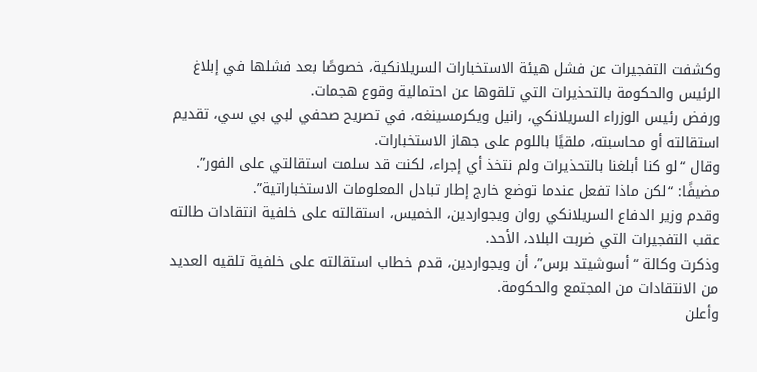وكشفت التفجيرات عن فشل هيئة الاستخبارات السريلانكية، خصوصًا بعد فشلها في إبلاغ الرئيس والحكومة بالتحذيرات التي تلقوها عن احتمالية وقوع هجمات.
ورفض رئيس الوزراء السريلانكي، رانيل ويكرمسينغه، في تصريح صحفي لبي بي سي، تقديم استقالته أو محاسبته، ملقيًا باللوم على جهاز الاستخبارات.
وقال “لو كنا أبلغنا بالتحذيرات ولم نتخذ أي إجراء، لكنت قد سلمت استقالتي على الفور”.
مضيفًا: “لكن ماذا تفعل عندما توضع خارج إطار تبادل المعلومات الاستخباراتية”.
وقدم وزير الدفاع السريلانكي روان ويجواردين، الخميس، استقالته على خلفية انتقادات طالته عقب التفجيرات التي ضربت البلاد، الأحد.
وذكرت وكالة “أسوشيتد برس”، أن ويجواردين، قدم خطاب استقالته على خلفية تلقيه العديد من الانتقادات من المجتمع والحكومة.
وأعلن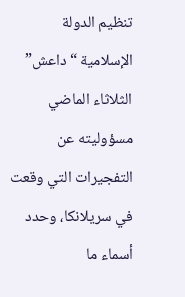تنظيم الدولة الإسلامية “داعش” الثلاثاء الماضي مسؤوليته عن التفجيرات التي وقعت في سريلانكا، وحدد أسماء ما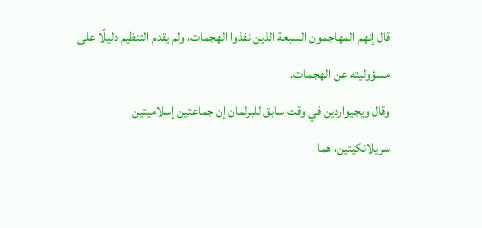قال إنهم المهاجمون السبعة الذين نفذوا الهجمات، ولم يقدم التنظيم دليلًا على مسؤوليته عن الهجمات.
وقال ويجيواردين في وقت سابق للبرلمان إن جماعتين إسلاميتين سريلانكيتين، هما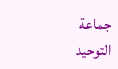جماعة التوحيد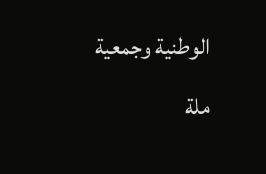الوطنية وجمعية ملة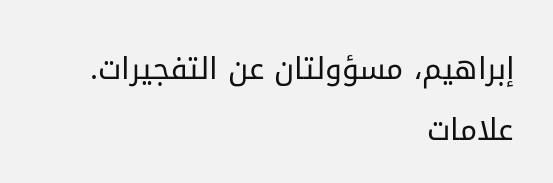إبراهيم، مسؤولتان عن التفجيرات.
علامات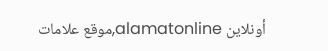أونلاين alamatonline,موقع علامات